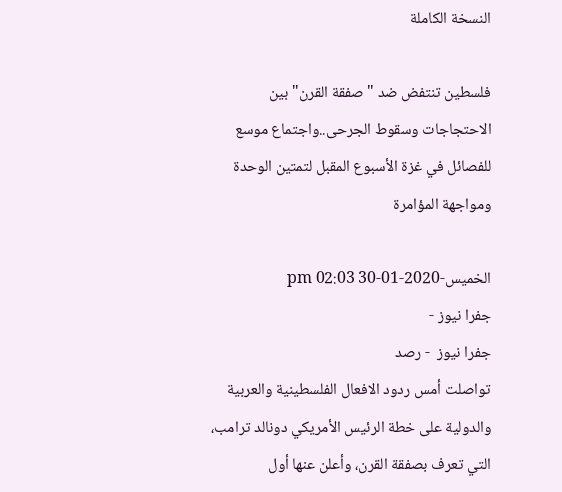النسخة الكاملة

فلسطين تنتفض ضد "صفقة القرن" بين الاحتجاجات وسقوط الجرحى..واجتماع موسع للفصائل في غزة الأسبوع المقبل لتمتين الوحدة ومواجهة المؤامرة

الخميس-2020-01-30 02:03 pm
جفرا نيوز -
جفرا نيوز  - رصد
تواصلت أمس ردود الافعال الفلسطينية والعربية والدولية على خطة الرئيس الأمريكي دونالد ترامب، التي تعرف بصفقة القرن، وأعلن عنها أول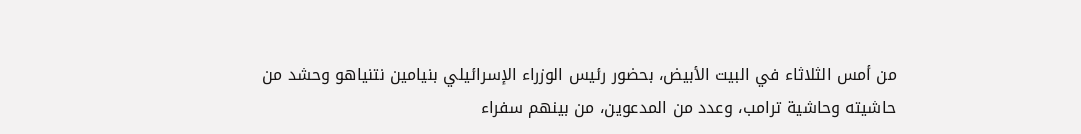من أمس الثلاثاء في البيت الأبيض، بحضور رئيس الوزراء الإسرائيلي بنيامين نتنياهو وحشد من حاشيته وحاشية ترامب، وعدد من المدعوين، من بينهم سفراء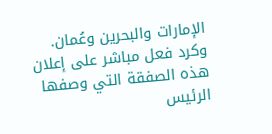الإمارات والبحرين وعُمان.
وكرد فعل مباشر على إعلان هذه الصفقة التي وصفها الرئيس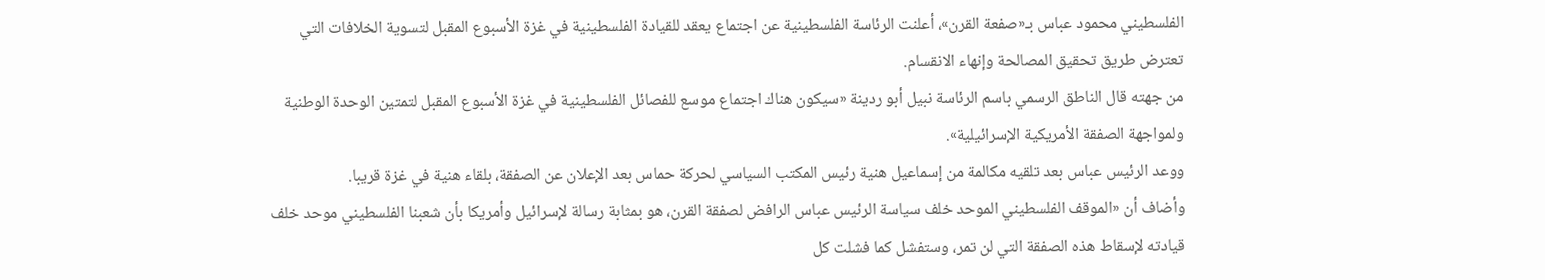الفلسطيني محمود عباس بـ«صفعة القرن»، أعلنت الرئاسة الفلسطينية عن اجتماع يعقد للقيادة الفلسطينية في غزة الأسبوع المقبل لتسوية الخلافات التي تعترض طريق تحقيق المصالحة وإنهاء الانقسام.
من جهته قال الناطق الرسمي باسم الرئاسة نبيل أبو ردينة «سيكون هناك اجتماع موسع للفصائل الفلسطينية في غزة الأسبوع المقبل لتمتين الوحدة الوطنية ولمواجهة الصفقة الأمريكية الإسرائيلية».
ووعد الرئيس عباس بعد تلقيه مكالمة من إسماعيل هنية رئيس المكتب السياسي لحركة حماس بعد الإعلان عن الصفقة، بلقاء هنية في غزة قريبا.
وأضاف أن «الموقف الفلسطيني الموحد خلف سياسة الرئيس عباس الرافض لصفقة القرن، هو بمثابة رسالة لإسرائيل وأمريكا بأن شعبنا الفلسطيني موحد خلف قيادته لإسقاط هذه الصفقة التي لن تمر، وستفشل كما فشلت كل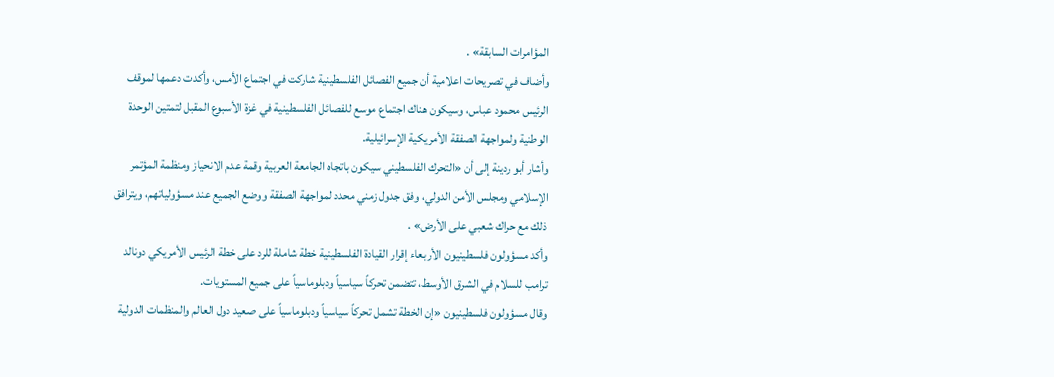المؤامرات السابقة» .
وأضاف في تصريحات اعلامية أن جميع الفصائل الفلسطينية شاركت في اجتماع الأمس، وأكدت دعمها لموقف الرئيس محمود عباس، وسيكون هناك اجتماع موسع للفصائل الفلسطينية في غزة الأسبوع المقبل لتمتين الوحدة الوطنية ولمواجهة الصفقة الأمريكية الإسرائيلية.
وأشار أبو ردينة إلى أن «التحرك الفلسطيني سيكون باتجاه الجامعة العربية وقمة عدم الانحياز ومنظمة المؤتمر الإسلامي ومجلس الأمن الدولي، وفق جدول زمني محدد لمواجهة الصفقة ووضع الجميع عند مسؤولياتهم، ويترافق ذلك مع حراك شعبي على الأرض» .
وأكد مسؤولون فلسطينيون الأربعاء إقرار القيادة الفلسطينية خطة شاملة للرد على خطة الرئيس الأمريكي دونالد ترامب للسلام في الشرق الأوسط، تتضمن تحركاً سياسياً ودبلوماسياً على جميع المستويات.
وقال مسؤولون فلسطينيون «إن الخطة تشمل تحركاً سياسياً ودبلوماسياً على صعيد دول العالم والمنظمات الدولية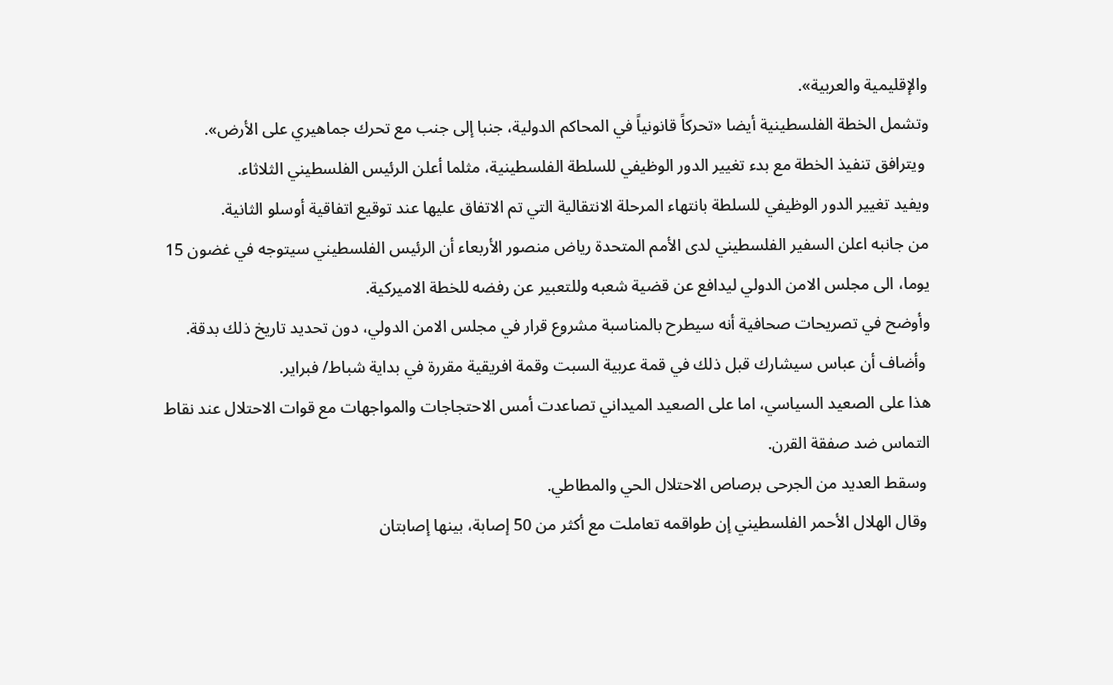والإقليمية والعربية».
وتشمل الخطة الفلسطينية أيضا «تحركاً قانونياً في المحاكم الدولية، جنبا إلى جنب مع تحرك جماهيري على الأرض».
 ويترافق تنفيذ الخطة مع بدء تغيير الدور الوظيفي للسلطة الفلسطينية، مثلما أعلن الرئيس الفلسطيني الثلاثاء.
ويفيد تغيير الدور الوظيفي للسلطة بانتهاء المرحلة الانتقالية التي تم الاتفاق عليها عند توقيع اتفاقية أوسلو الثانية.
من جانبه اعلن السفير الفلسطيني لدى الأمم المتحدة رياض منصور الأربعاء أن الرئيس الفلسطيني سيتوجه في غضون 15 يوما، الى مجلس الامن الدولي ليدافع عن قضية شعبه وللتعبير عن رفضه للخطة الاميركية.
وأوضح في تصريحات صحافية أنه سيطرح بالمناسبة مشروع قرار في مجلس الامن الدولي، دون تحديد تاريخ ذلك بدقة.
 وأضاف أن عباس سيشارك قبل ذلك في قمة عربية السبت وقمة افريقية مقررة في بداية شباط/ فبراير.
هذا على الصعيد السياسي، اما على الصعيد الميداني تصاعدت أمس الاحتجاجات والمواجهات مع قوات الاحتلال عند نقاط التماس ضد صفقة القرن.
 وسقط العديد من الجرحى برصاص الاحتلال الحي والمطاطي.
 وقال الهلال الأحمر الفلسطيني إن طواقمه تعاملت مع أكثر من 50 إصابة، بينها إصابتان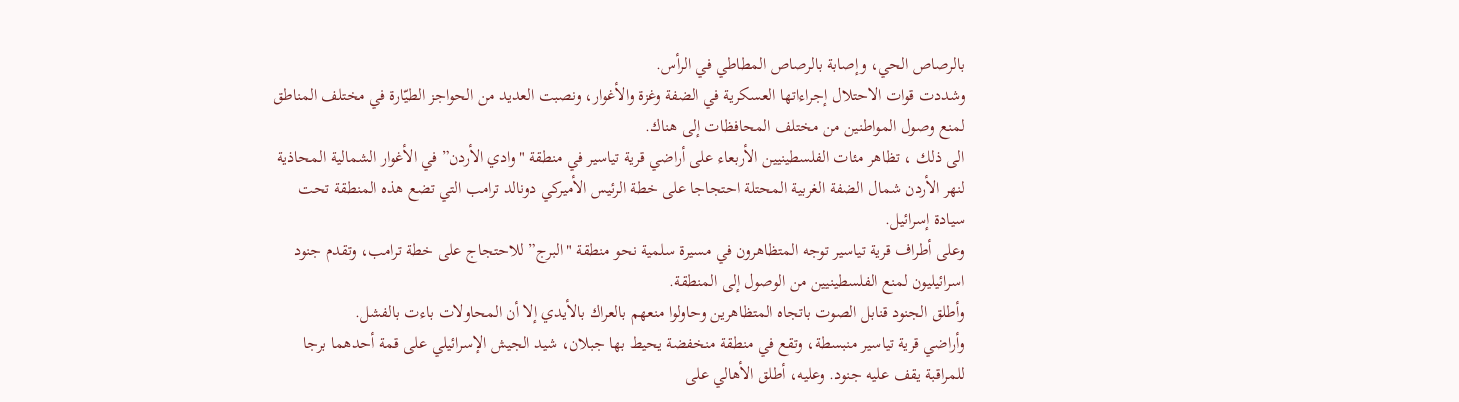بالرصاص الحي، وإصابة بالرصاص المطاطي في الرأس.
وشددت قوات الاحتلال إجراءاتها العسكرية في الضفة وغزة والأغوار، ونصبت العديد من الحواجز الطيّارة في مختلف المناطق لمنع وصول المواطنين من مختلف المحافظات إلى هناك.
الى ذلك ، تظاهر مئات الفلسطينيين الأربعاء على أراضي قرية تياسير في منطقة "وادي الأردن” في الأغوار الشمالية المحاذية لنهر الأردن شمال الضفة الغربية المحتلة احتجاجا على خطة الرئيس الأميركي دونالد ترامب التي تضع هذه المنطقة تحت سيادة إسرائيل.
وعلى أطراف قرية تياسير توجه المتظاهرون في مسيرة سلمية نحو منطقة "البرج” للاحتجاج على خطة ترامب، وتقدم جنود اسرائيليون لمنع الفلسطينيين من الوصول إلى المنطقة.
وأطلق الجنود قنابل الصوت باتجاه المتظاهرين وحاولوا منعهم بالعراك بالأيدي إلا أن المحاولات باءت بالفشل.
وأراضي قرية تياسير منبسطة، وتقع في منطقة منخفضة يحيط بها جبلان، شيد الجيش الإسرائيلي على قمة أحدهما برجا للمراقبة يقف عليه جنود. وعليه، أطلق الأهالي على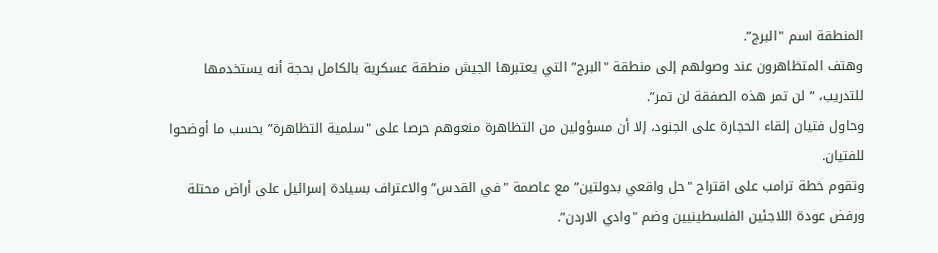المنطقة اسم "البرج”.
وهتف المتظاهرون عند وصولهم إلى منطقة "البرج” التي يعتبرها الجيش منطقة عسكرية بالكامل بحجة أنه يستخدمها للتدريب، ” لن تمر هذه الصفقة لن تمر”.
وحاول فتيان إلقاء الحجارة على الجنود، إلا أن مسؤولين من التظاهرة منعوهم حرصا على "سلمية التظاهرة” بحسب ما أوضحوا للفتيان.
وتقوم خطة ترامب على اقتراح "حل واقعي بدولتين” مع عاصمة "في القدس” والاعتراف بسيادة إسرائيل على أراض محتلة ورفض عودة اللاجئين الفلسطينيين وضم "وادي الاردن”.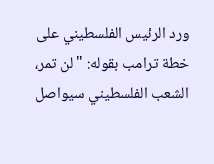ورد الرئيس الفلسطيني على خطة ترامب بقوله: "لن تمر، الشعب الفلسطيني سيواصل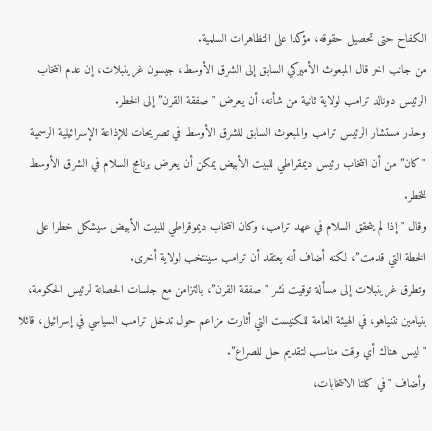الكفاح حتى تحصيل حقوقه، مؤكدا على التظاهرات السلمية.
من جانب اخر قال المبعوث الأميركي السابق إلى الشرق الأوسط، جيسون غرينبلات، إن عدم انتخاب الرئيس دونالد ترامب لولاية ثانية من شأنه، أن يعرض "صفقة القرن” إلى الخطر.
وحذر مستشار الرئيس ترامب والمبعوث السابق للشرق الأوسط في تصريحات للإذاعة الإسرائيلية الرسمية "كان” من أن انتخاب رئيس ديمقراطي للبيت الأبيض يمكن أن يعرض برنامج السلام في الشرق الأوسط للخطر.
وقال "إذا لم يتحقق السلام في عهد ترامب، وكان انتخاب ديموقراطي للبيت الأبيض سيشكل خطرا على الخطة التي قدمت”، لكنه أضاف أنه يعتقد أن ترامب سينتخب لولاية أخرى.
وتطرق غرينبلات إلى مسألة توقيت نشر "صفقة القرن”، بالتزامن مع جلسات الحصانة لرئيس الحكومة، بنيامين نتنياهو، في الهيئة العامة للكنيست التي أثارت مزاعم حول تدخل ترامب السياسي في إسرائيل، قائلا "ليس هناك أي وقت مناسب لتقديم حل للصراع”.
وأضاف "في كلتا الانتخابات،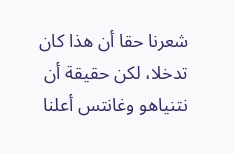شعرنا حقا أن هذا كان تدخلا، لكن حقيقة أن نتنياهو وغانتس أعلنا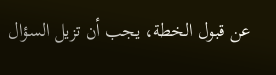عن قبول الخطة، يجب أن تزيل السؤال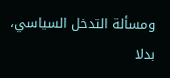ومسألة التدخل السياسي، بدلا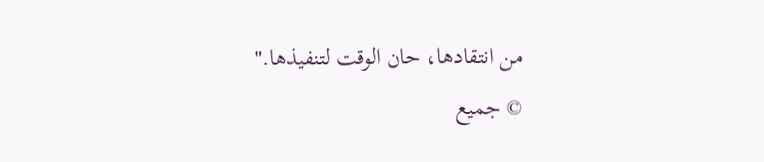من انتقادها، حان الوقت لتنفيذها."
© جميع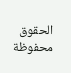الحقوق محفوظة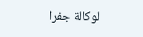لوكالة جفرا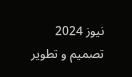نيوز 2024
تصميم و تطوير